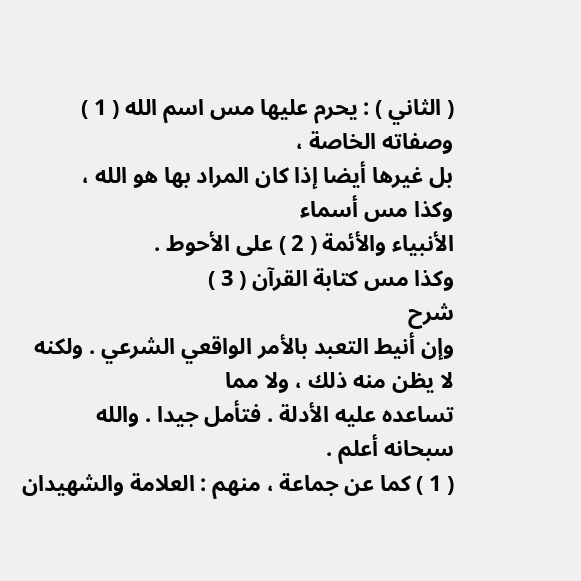( الثاني ) : يحرم عليها مس اسم الله ( 1 ) وصفاته الخاصة ،
بل غيرها أيضا إذا كان المراد بها هو الله ،
وكذا مس أسماء
الأنبياء والأئمة ( 2 ) على الأحوط .
وكذا مس كتابة القرآن ( 3 )
شرح
وإن أنيط التعبد بالأمر الواقعي الشرعي . ولكنه لا يظن منه ذلك ، ولا مما
تساعده عليه الأدلة . فتأمل جيدا . والله سبحانه أعلم .
( 1 ) كما عن جماعة ، منهم : العلامة والشهيدان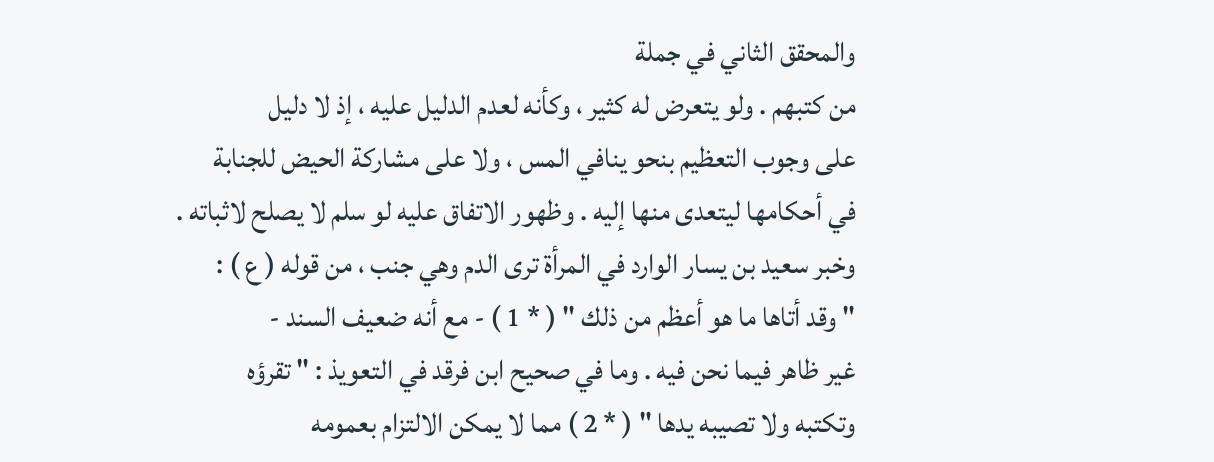والمحقق الثاني في جملة
من كتبهم . ولو يتعرض له كثير ، وكأنه لعدم الدليل عليه ، إذ لا دليل
على وجوب التعظيم بنحو ينافي المس ، ولا على مشاركة الحيض للجنابة
في أحكامها ليتعدى منها إليه . وظهور الاتفاق عليه لو سلم لا يصلح لاثباته .
وخبر سعيد بن يسار الوارد في المرأة ترى الدم وهي جنب ، من قوله ( ع ) :
" وقد أتاها ما هو أعظم من ذلك " ( * 1 ) - مع أنه ضعيف السند -
غير ظاهر فيما نحن فيه . وما في صحيح ابن فرقد في التعويذ : " تقرؤه
وتكتبه ولا تصيبه يدها " ( * 2 ) مما لا يمكن الالتزام بعمومه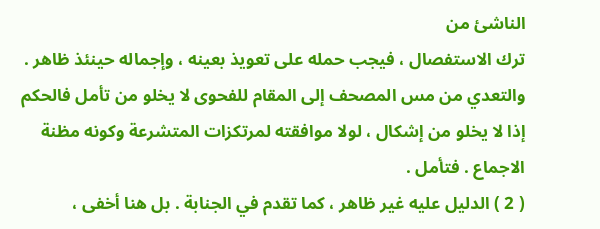الناشئ من
ترك الاستفصال ، فيجب حمله على تعويذ بعينه ، وإجماله حينئذ ظاهر .
والتعدي من مس المصحف إلى المقام للفحوى لا يخلو من تأمل فالحكم
إذا لا يخلو من إشكال ، لولا موافقته لمرتكزات المتشرعة وكونه مظنة
الاجماع . فتأمل .
( 2 ) الدليل عليه غير ظاهر ، كما تقدم في الجنابة . بل هنا أخفى ،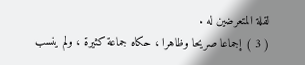لقلة المتعرضين له .
( 3 ) إجماعا صريحا وظاهرا ، حكاه جماعة كثيرة ، ولم ينسب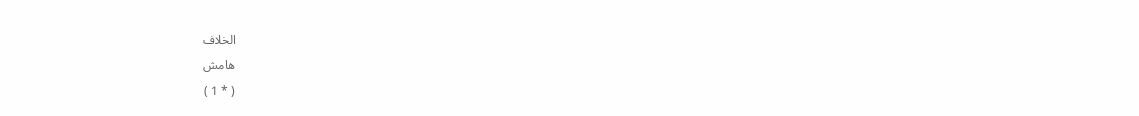الخلاف
هامش
( * 1 )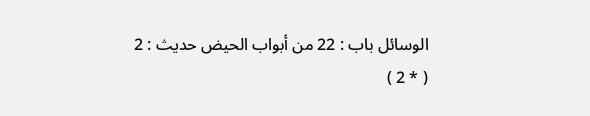الوسائل باب : 22 من أبواب الحيض حديث : 2
( * 2 )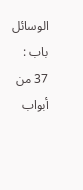الوسائل باب : 37 من أبواب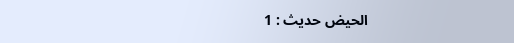الحيض حديث : 1